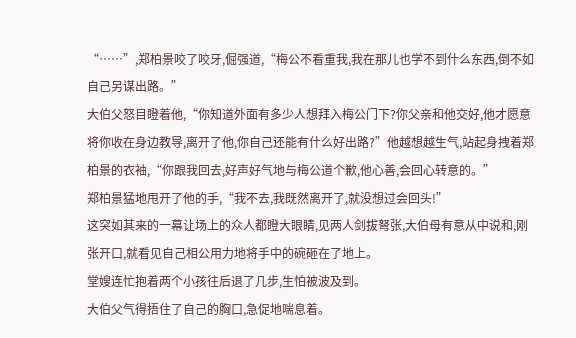“……”,郑柏景咬了咬牙,倔强道,“梅公不看重我,我在那儿也学不到什么东西,倒不如自己另谋出路。”
大伯父怒目瞪着他,“你知道外面有多少人想拜入梅公门下?你父亲和他交好,他才愿意将你收在身边教导,离开了他,你自己还能有什么好出路?”他越想越生气,站起身拽着郑柏景的衣袖,“你跟我回去,好声好气地与梅公道个歉,他心善,会回心转意的。”
郑柏景猛地甩开了他的手,“我不去,我既然离开了,就没想过会回头!”
这突如其来的一幕让场上的众人都瞪大眼睛,见两人剑拔弩张,大伯母有意从中说和,刚张开口,就看见自己相公用力地将手中的碗砸在了地上。
堂嫂连忙抱着两个小孩往后退了几步,生怕被波及到。
大伯父气得捂住了自己的胸口,急促地喘息着。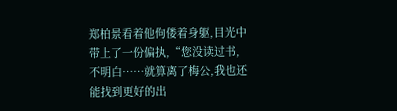郑柏景看着他佝偻着身躯,目光中带上了一份偏执,“您没读过书,不明白……就算离了梅公,我也还能找到更好的出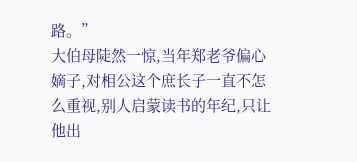路。”
大伯母陡然一惊,当年郑老爷偏心嫡子,对相公这个庶长子一直不怎么重视,别人启蒙读书的年纪,只让他出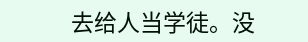去给人当学徒。没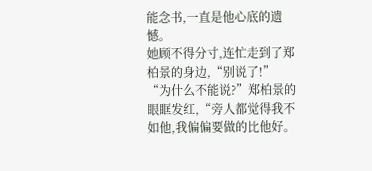能念书,一直是他心底的遗憾。
她顾不得分寸,连忙走到了郑柏景的身边,“别说了!”
“为什么不能说?”郑柏景的眼眶发红,“旁人都觉得我不如他,我偏偏要做的比他好。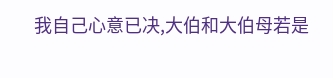我自己心意已决,大伯和大伯母若是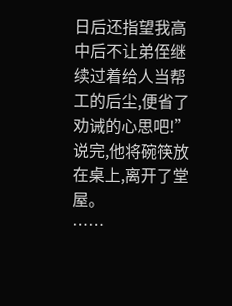日后还指望我高中后不让弟侄继续过着给人当帮工的后尘,便省了劝诫的心思吧!”
说完,他将碗筷放在桌上,离开了堂屋。
……